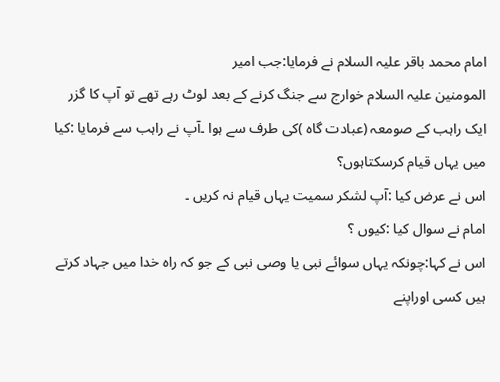امام محمد باقر علیہ السلام نے فرمایا:جب امیر
المومنین علیہ السلام خوارج سے جنگ کرنے کے بعد لوٹ رہے تھے تو آپ کا گزر
ایک راہب کے صومعہ (عبادت گاہ )کی طرف سے ہوا ۔آپ نے راہب سے فرمایا :کیا
میں یہاں قیام کرسکتاہوں؟
اس نے عرض کیا :آپ لشکر سمیت یہاں قیام نہ کریں ۔
امام نے سوال کیا :کیوں ؟
اس نے کہا:چونکہ یہاں سوائے نبی یا وصی نبی کے جو کہ راہ خدا میں جہاد کرتے
ہیں کسی اوراپنے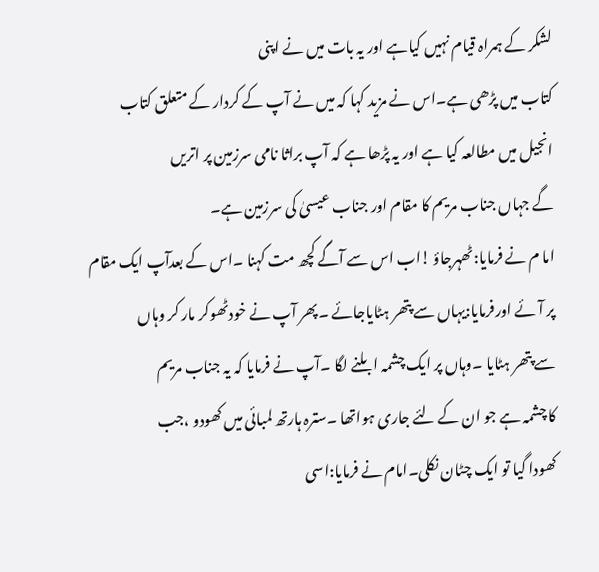لشکر کے ہمراہ قیام نہیں کیاہے اور یہ بات میں نے اپنی
کتاب میں پڑھی ہے۔اس نے مزید کہا کہ میں نے آپ کے کردار کے متعلق کتاب
انجیل میں مطالعہ کیا ہے اور یہ پڑھا ہے کہ آپ براثا نامی سرزمین پر اتریں
گے جہاں جناب مریم کا مقام اور جناب عیسیٰ کی سرزمین ہے۔
اما م نے فرمایا:ٹھہرجاؤ !اب اس سے آگے کچھ مت کہنا ۔اس کے بعدآپ ایک مقام
پر آئے اورفرمایا:یہاں سے پتھر ہٹایاجائے ۔پھر آپ نے خودٹھوکر مار کر وہاں
سے پتھر ہٹایا ۔وہاں پر ایک چشمہ ابلنے لگا ۔آپ نے فرمایا کہ یہ جناب مریم
کا چشمہ ہے جو ان کے لئے جاری ہواتھا ۔سترہ ہارتھ لمبائی میں کھودو ،جب
کھودا گیا تو ایک چٹان نکلی۔امام نے فرمایا:اسی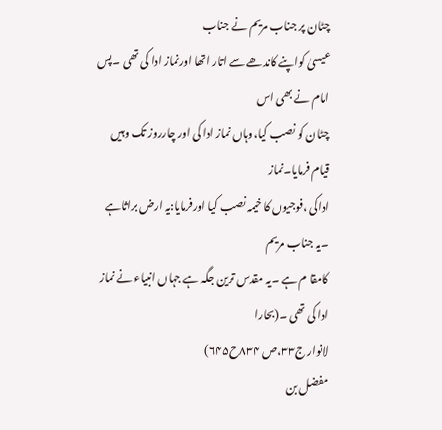چٹان پر جناب مریم نے جناب
عیسیٰ کواپنے کاندھے سے اتار اتھا اورنماز ادا کی تھی ۔پس امام نے بھی اس
چٹان کو نصب کیا،وہاں نماز ادا کی اور چارروز تک وہیں قیام فرمایا۔نماز
اداکی ،فوجیوں کا خیمہ نصب کیا اورفرمایا:یہ ارض براثاہے ۔یہ جناب مریم
کامقا م ہے ۔یہ مقدس ترین جگہ ہے جہاں انبیاء نے نماز ادا کی تھی ۔(بحارا
لانوار ج۳۳،ص ۸۳۴ح۶۴۵)
مفضل بن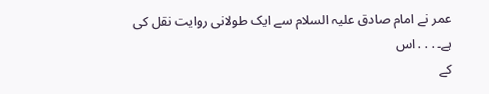عمر نے امام صادق علیہ السلام سے ایک طولانی روایت نقل کی ہے۔․․․اس
کے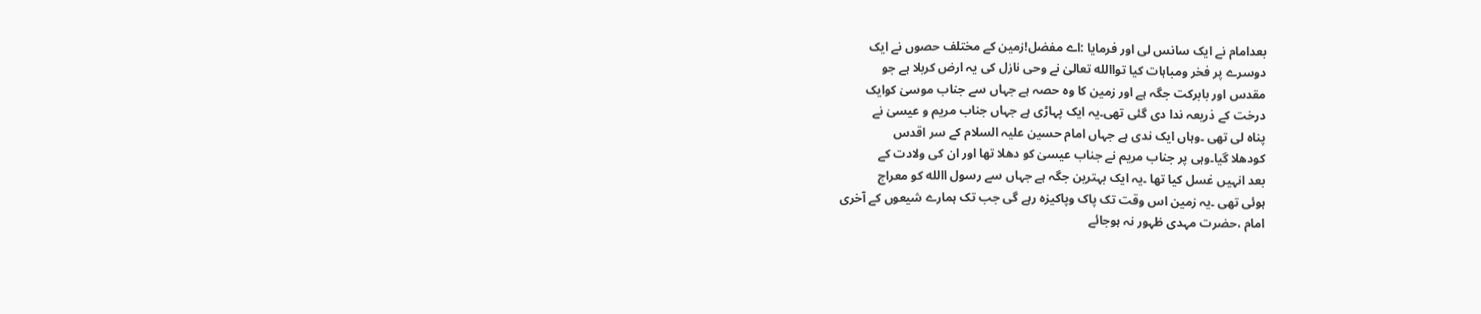بعدامام نے ایک سانس لی اور فرمایا :اے مفضل!زمین کے مختلف حصوں نے ایک
دوسرے پر فخر ومباہات کیا تواالله تعالیٰ نے وحی نازل کی یہ ارض کربلا ہے جو
مقدس اور بابرکت جگہ ہے اور زمین کا وہ حصہ ہے جہاں سے جناب موسیٰ کوایک
درخت کے ذریعہ ندا دی گئی تھی۔یہ ایک پہاڑی ہے جہاں جناب مریم و عیسیٰ نے
پناہ لی تھی ۔وہاں ایک ندی ہے جہاں امام حسین علیہ السلام کے سر اقدس
کودھلا گیا۔وہی پر جناب مریم نے جناب عیسیٰ کو دھلا تھا اور ان کی ولادت کے
بعد انہیں غسل کیا تھا ۔یہ ایک بہترین جگہ ہے جہاں سے رسول االله کو معراج
ہوئی تھی ۔یہ زمین اس وقت تک پاک وپاکیزہ رہے گی جب تک ہمارے شیعوں کے آخری
امام ،حضرت مہدی ظہور نہ ہوجائے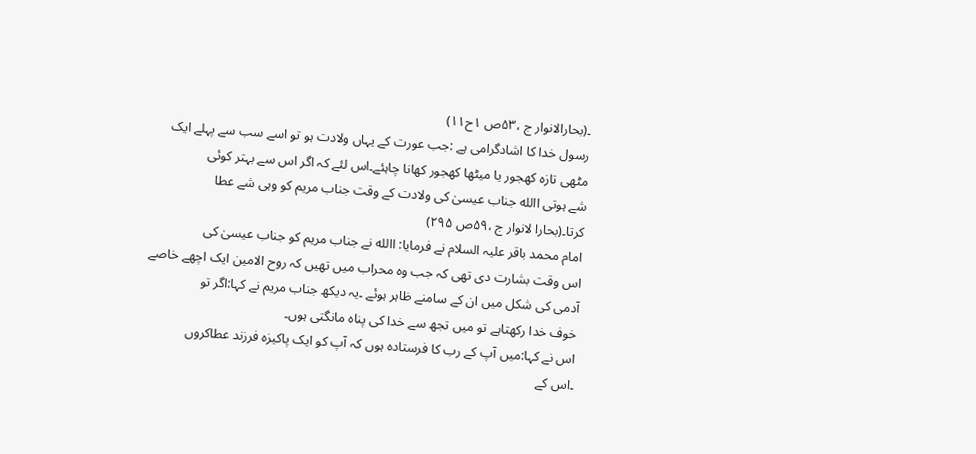۔(بحارالانوار ج ،۵۳ص ۱ح۱۱)
رسول خدا کا اشادگرامی ہے :جب عورت کے یہاں ولادت ہو تو اسے سب سے پہلے ایک
مٹھی تازہ کھجور یا میٹھا کھجور کھانا چاہئے۔اس لئے کہ اگر اس سے بہتر کوئی
شے ہوتی االله جناب عیسیٰ کی ولادت کے وقت جناب مریم کو وہی شے عطا
کرتا۔(بحارا لانوار ج ،۵۹ص ۲۹۵)
امام محمد باقر علیہ السلام نے فرمایا: االله نے جناب مریم کو جناب عیسیٰ کی
اس وقت بشارت دی تھی کہ جب وہ محراب میں تھیں کہ روح الامین ایک اچھے خاصے
آدمی کی شکل میں ان کے سامنے ظاہر ہوئے ۔یہ دیکھ جناب مریم نے کہا:اگر تو
خوف خدا رکھتاہے تو میں تجھ سے خدا کی پناہ مانگتی ہوں۔
اس نے کہا:میں آپ کے رب کا فرستادہ ہوں کہ آپ کو ایک پاکیزہ فرزند عطاکروں
۔اس کے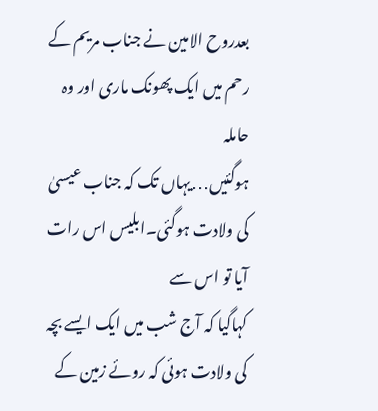بعدروح الامین نے جناب مریم کے رحم میں ایک پھونک ماری اور وہ حاملہ
ہوگئیں․․․یہاں تک کہ جناب عیسیٰ کی ولادت ہوگئی۔ابلیس اس رات آیا تو اس سے
کہاگیا کہ آج شب میں ایک ایسے بچہ کی ولادت ہوئی کہ روئے زمین کے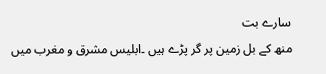سارے بت
منھ کے بل زمین پر گر پڑے ہیں ۔ابلیس مشرق و مغرب میں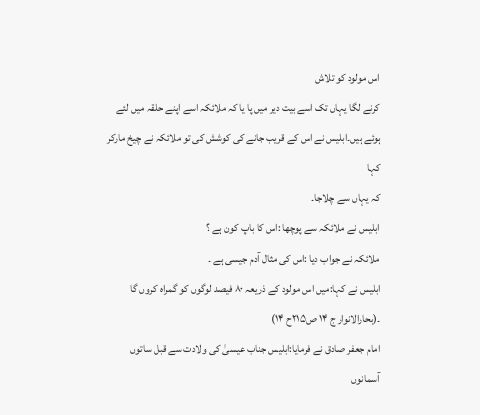اس مولود کو تلاش
کرنے لگا یہاں تک اسے بیت دیر میں پا یا کہ ملائکہ اسے اپنے حلقہ میں لئے
ہوئے ہیں۔ابلیس نے اس کے قریب جانے کی کوشش کی تو ملائکہ نے چیخ مارکر کہا
کہ یہاں سے چلاجا۔
ابلیس نے ملائکہ سے پوچھا :اس کا باپ کون ہے ؟
ملائکہ نے جواب دیا :اس کی مثال آدم جیسی ہے ۔
ابلیس نے کہا:میں اس مولود کے ذریعہ ۸۰ فیصد لوگوں کو گمراہ کروں گا
۔(بحارالانوار ج ۱۴ ص۲۱۵ح ۱۴)
امام جعفر صادق نے فرمایا:ابلیس جناب عیسیٰ کی ولادت سے قبل ساتوں آسمانوں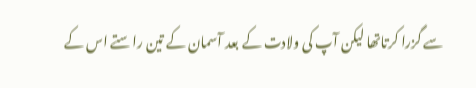سے گزرا کرتاتھا لیکن آپ کی ولادت کے بعد آسمان کے تین راستے اس کے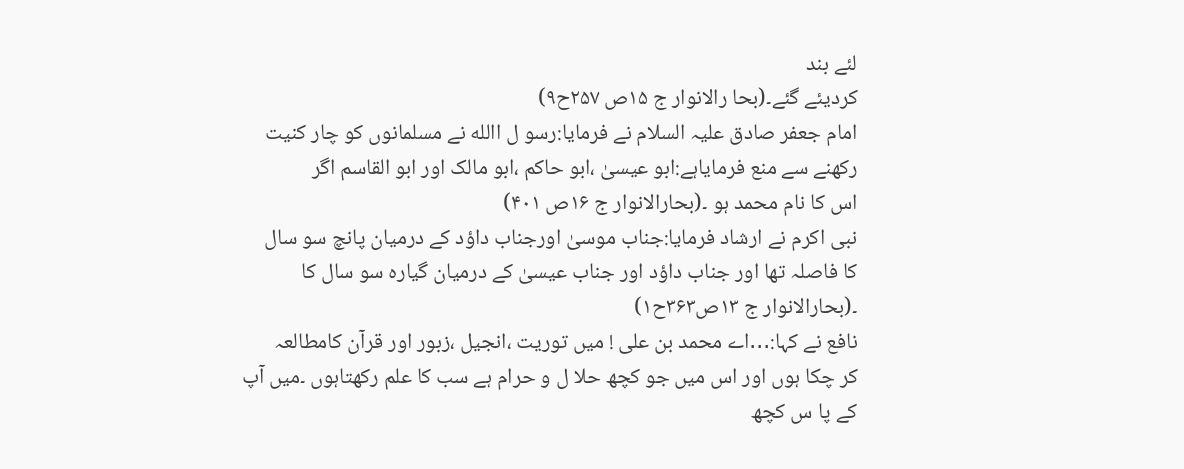لئے بند
کردیئے گئے۔(بحا رالانوار ج ۱۵ص ۲۵۷ح۹)
امام جعفر صادق علیہ السلام نے فرمایا:رسو ل االله نے مسلمانوں کو چار کنیت
رکھنے سے منع فرمایاہے:ابو عیسیٰ ،ابو حاکم ،ابو مالک اور ابو القاسم اگر
اس کا نام محمد ہو ۔(بحارالانوار ج ۱۶ص ۴۰۱)
نبی اکرم نے ارشاد فرمایا:جناب موسیٰ اورجناب داؤد کے درمیان پانچ سو سال
کا فاصلہ تھا اور جناب داؤد اور جناب عیسیٰ کے درمیان گیارہ سو سال کا
۔(بحارالانوار ج ۱۳ص۳۶۳ح۱)
نافع نے کہا:․․․اے محمد بن علی ! میں توریت ،انجیل ،زبور اور قرآن کامطالعہ
کر چکا ہوں اور اس میں جو کچھ حلا ل و حرام ہے سب کا علم رکھتاہوں ۔میں آپ
کے پا س کچھ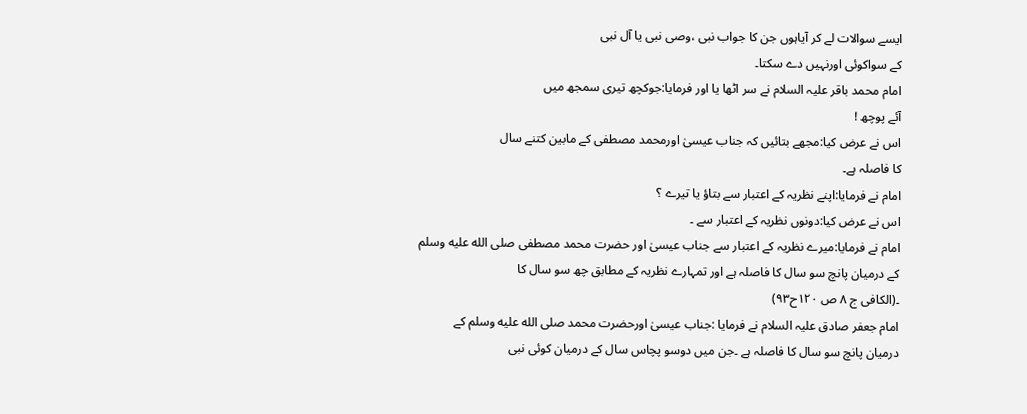ایسے سوالات لے کر آیاہوں جن کا جواب نبی ،وصی نبی یا آل نبی
کے سواکوئی اورنہیں دے سکتا۔
امام محمد باقر علیہ السلام نے سر اٹھا یا اور فرمایا:جوکچھ تیری سمجھ میں
آئے پوچھ !
اس نے عرض کیا:مجھے بتائیں کہ جناب عیسیٰ اورمحمد مصطفی کے مابین کتنے سال
کا فاصلہ ہے۔
امام نے فرمایا:اپنے نظریہ کے اعتبار سے بتاؤ یا تیرے ؟
اس نے عرض کیا:دونوں نظریہ کے اعتبار سے ۔
امام نے فرمایا:میرے نظریہ کے اعتبار سے جناب عیسیٰ اور حضرت محمد مصطفی صلى الله عليه وسلم
کے درمیان پانچ سو سال کا فاصلہ ہے اور تمہارے نظریہ کے مطابق چھ سو سال کا
۔(الکافی ج ۸ ص ۱۲۰ح۹۳)
امام جعفر صادق علیہ السلام نے فرمایا :جناب عیسیٰ اورحضرت محمد صلى الله عليه وسلم کے
درمیان پانچ سو سال کا فاصلہ ہے ۔جن میں دوسو پچاس سال کے درمیان کوئی نبی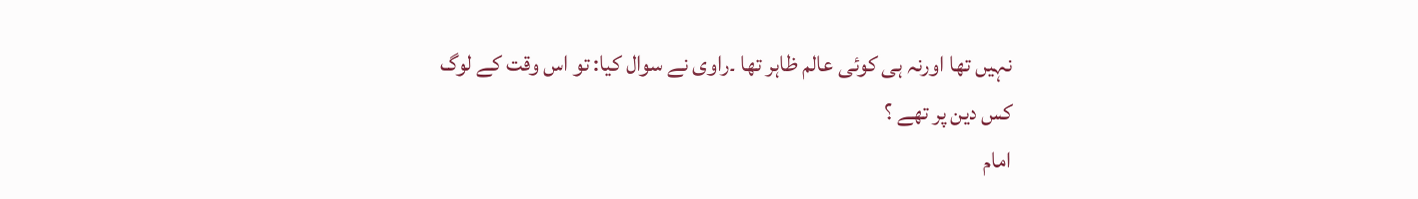نہیں تھا اورنہ ہی کوئی عالم ظاہر تھا ۔راوی نے سوال کیا: تو اس وقت کے لوگ
کس دین پر تھے ؟
امام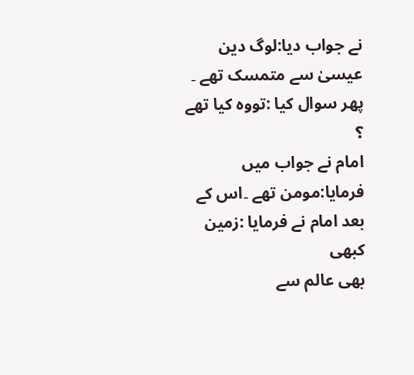نے جواب دیا:لوگ دین عیسیٰ سے متمسک تھے ۔
پھر سوال کیا :تووہ کیا تھے ؟
امام نے جواب میں فرمایا:مومن تھے ۔اس کے بعد امام نے فرمایا :زمین کبھی
بھی عالم سے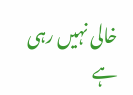خالی نہیں رہی ہے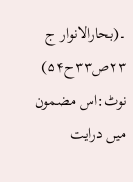۔(بحارالانوار ج ۲۳ص۳۳ح۵۴)
نوٹ:اس مضمون میں درایت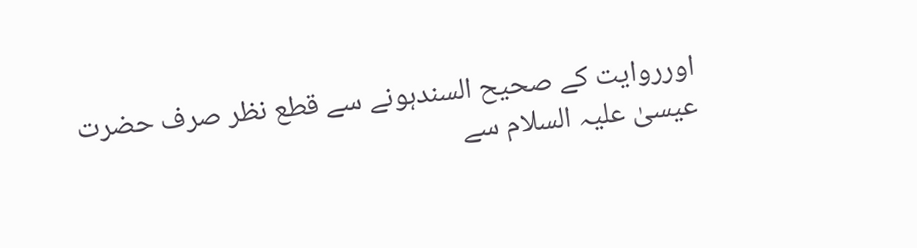اورروایت کے صحیح السندہونے سے قطع نظر صرف حضرت
عیسیٰ علیہ السلام سے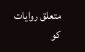متعلق روایات کو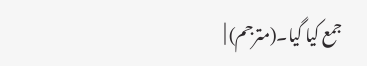جمع کیا گیا۔(مترجم) |